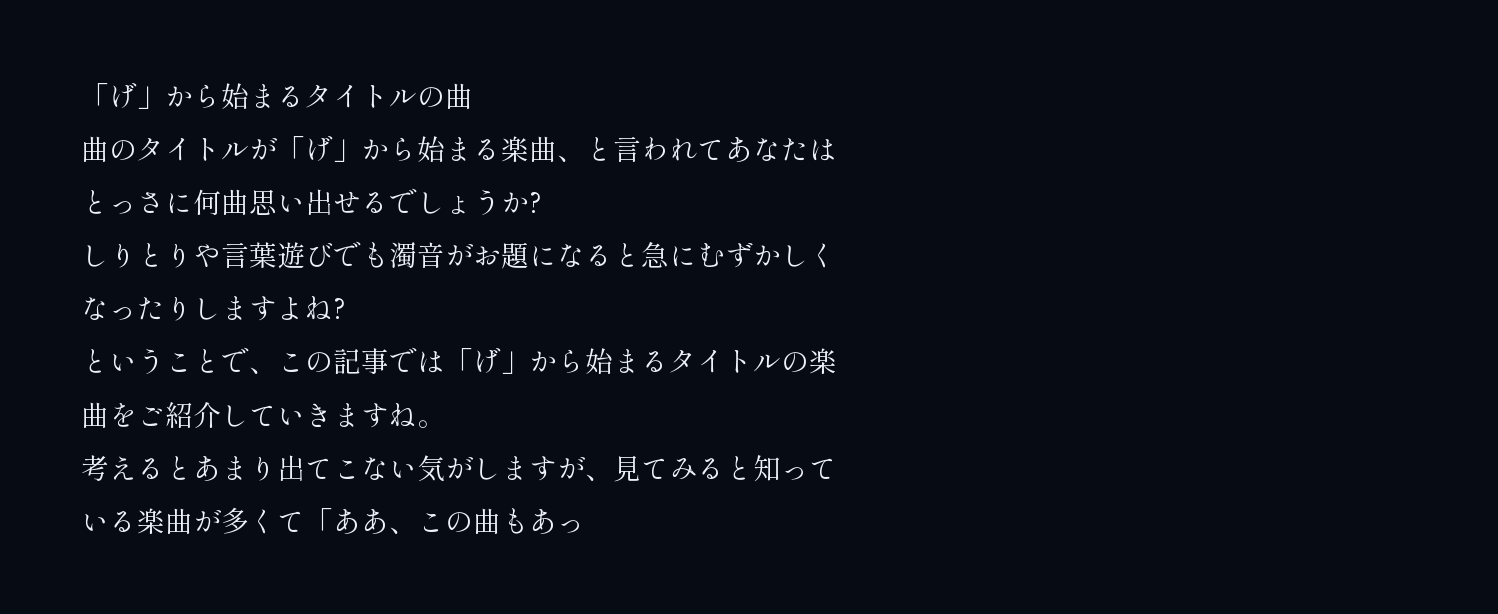「げ」から始まるタイトルの曲
曲のタイトルが「げ」から始まる楽曲、と言われてあなたはとっさに何曲思い出せるでしょうか?
しりとりや言葉遊びでも濁音がお題になると急にむずかしくなったりしますよね?
ということで、この記事では「げ」から始まるタイトルの楽曲をご紹介していきますね。
考えるとあまり出てこない気がしますが、見てみると知っている楽曲が多くて「ああ、この曲もあっ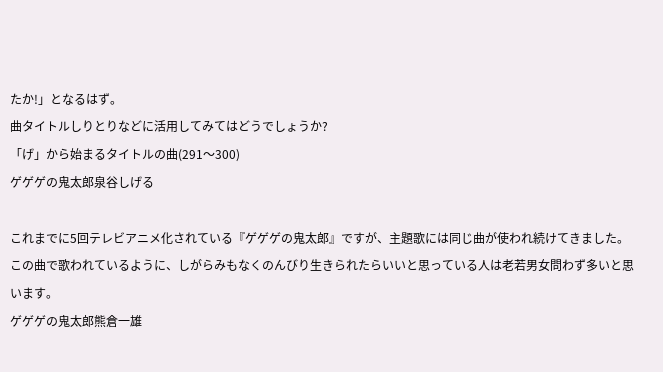たか!」となるはず。
曲タイトルしりとりなどに活用してみてはどうでしょうか?
「げ」から始まるタイトルの曲(291〜300)
ゲゲゲの鬼太郎泉谷しげる

これまでに5回テレビアニメ化されている『ゲゲゲの鬼太郎』ですが、主題歌には同じ曲が使われ続けてきました。
この曲で歌われているように、しがらみもなくのんびり生きられたらいいと思っている人は老若男女問わず多いと思います。
ゲゲゲの鬼太郎熊倉一雄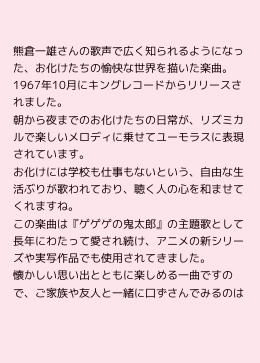熊倉一雄さんの歌声で広く知られるようになった、お化けたちの愉快な世界を描いた楽曲。
1967年10月にキングレコードからリリースされました。
朝から夜までのお化けたちの日常が、リズミカルで楽しいメロディに乗せてユーモラスに表現されています。
お化けには学校も仕事もないという、自由な生活ぶりが歌われており、聴く人の心を和ませてくれますね。
この楽曲は『ゲゲゲの鬼太郎』の主題歌として長年にわたって愛され続け、アニメの新シリーズや実写作品でも使用されてきました。
懐かしい思い出とともに楽しめる一曲ですので、ご家族や友人と一緒に口ずさんでみるのは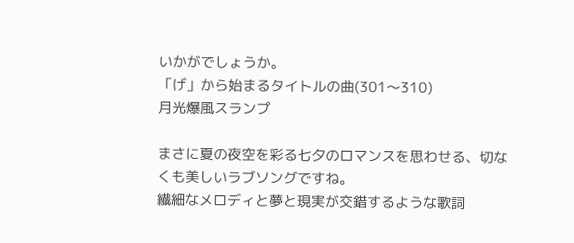いかがでしょうか。
「げ」から始まるタイトルの曲(301〜310)
月光爆風スランプ

まさに夏の夜空を彩る七夕のロマンスを思わせる、切なくも美しいラブソングですね。
繊細なメロディと夢と現実が交錯するような歌詞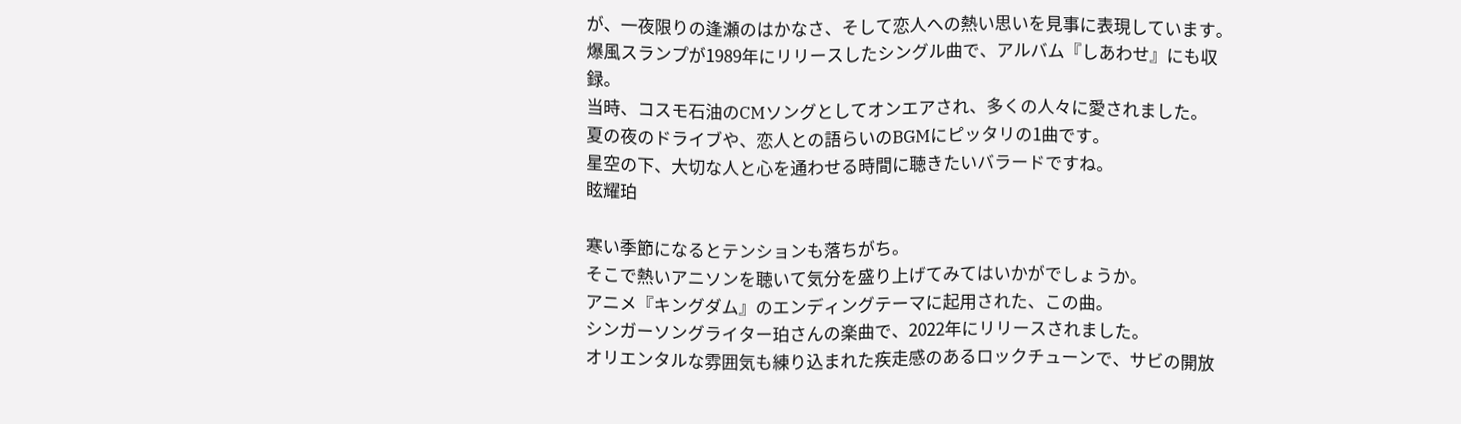が、一夜限りの逢瀬のはかなさ、そして恋人への熱い思いを見事に表現しています。
爆風スランプが1989年にリリースしたシングル曲で、アルバム『しあわせ』にも収録。
当時、コスモ石油のCMソングとしてオンエアされ、多くの人々に愛されました。
夏の夜のドライブや、恋人との語らいのBGMにピッタリの1曲です。
星空の下、大切な人と心を通わせる時間に聴きたいバラードですね。
眩耀珀

寒い季節になるとテンションも落ちがち。
そこで熱いアニソンを聴いて気分を盛り上げてみてはいかがでしょうか。
アニメ『キングダム』のエンディングテーマに起用された、この曲。
シンガーソングライター珀さんの楽曲で、2022年にリリースされました。
オリエンタルな雰囲気も練り込まれた疾走感のあるロックチューンで、サビの開放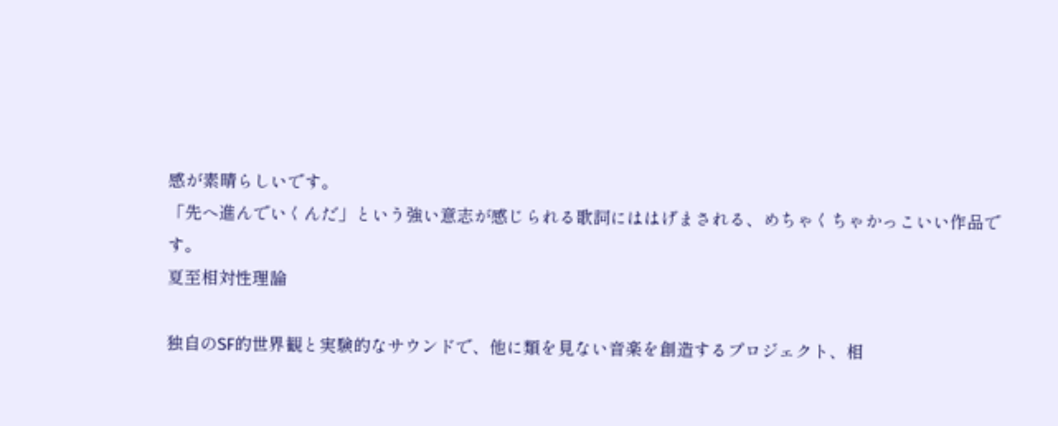感が素晴らしいです。
「先へ進んでいくんだ」という強い意志が感じられる歌詞にははげまされる、めちゃくちゃかっこいい作品です。
夏至相対性理論

独自のSF的世界観と実験的なサウンドで、他に類を見ない音楽を創造するプロジェクト、相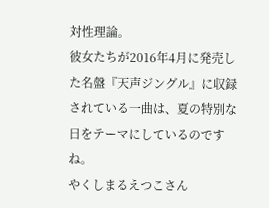対性理論。
彼女たちが2016年4月に発売した名盤『天声ジングル』に収録されている一曲は、夏の特別な日をテーマにしているのですね。
やくしまるえつこさん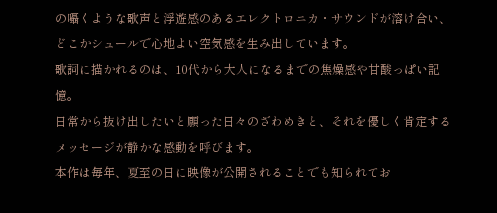の囁くような歌声と浮遊感のあるエレクトロニカ・サウンドが溶け合い、どこかシュールで心地よい空気感を生み出しています。
歌詞に描かれるのは、10代から大人になるまでの焦燥感や甘酸っぱい記憶。
日常から抜け出したいと願った日々のざわめきと、それを優しく肯定するメッセージが静かな感動を呼びます。
本作は毎年、夏至の日に映像が公開されることでも知られてお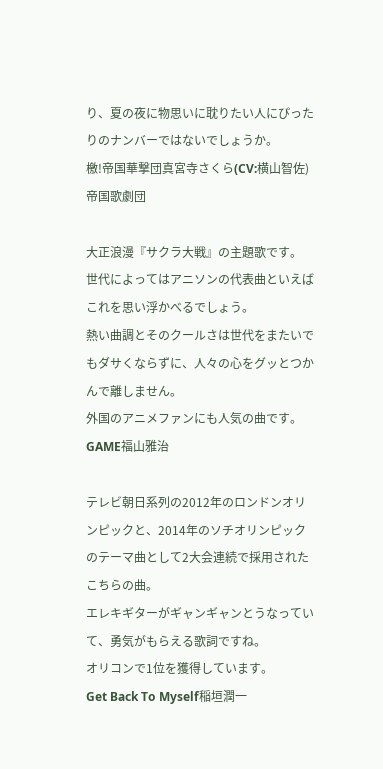り、夏の夜に物思いに耽りたい人にぴったりのナンバーではないでしょうか。
檄!帝国華撃団真宮寺さくら(CV:横山智佐)帝国歌劇団

大正浪漫『サクラ大戦』の主題歌です。
世代によってはアニソンの代表曲といえばこれを思い浮かべるでしょう。
熱い曲調とそのクールさは世代をまたいでもダサくならずに、人々の心をグッとつかんで離しません。
外国のアニメファンにも人気の曲です。
GAME福山雅治

テレビ朝日系列の2012年のロンドンオリンピックと、2014年のソチオリンピックのテーマ曲として2大会連続で採用されたこちらの曲。
エレキギターがギャンギャンとうなっていて、勇気がもらえる歌詞ですね。
オリコンで1位を獲得しています。
Get Back To Myself稲垣潤一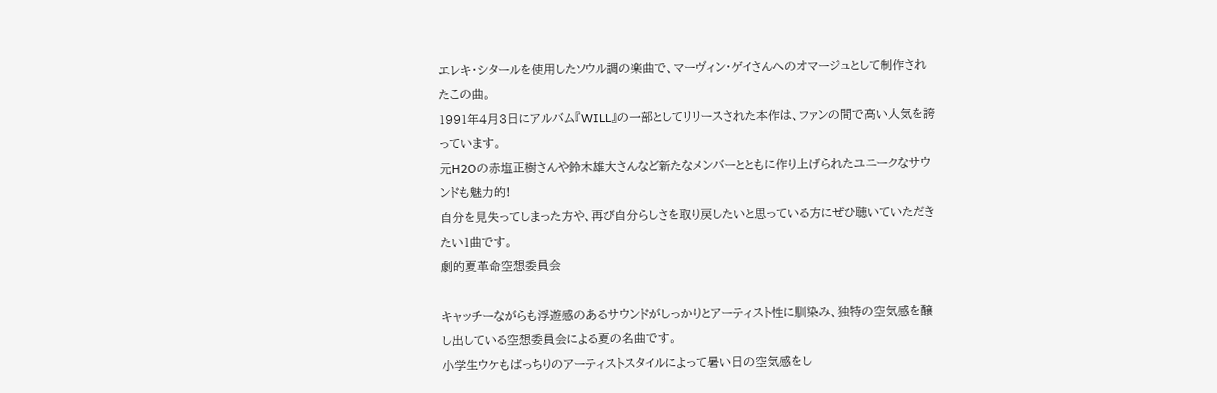エレキ・シタールを使用したソウル調の楽曲で、マーヴィン・ゲイさんへのオマージュとして制作されたこの曲。
1991年4月3日にアルバム『WILL』の一部としてリリースされた本作は、ファンの間で高い人気を誇っています。
元H2Oの赤塩正樹さんや鈴木雄大さんなど新たなメンバーとともに作り上げられたユニークなサウンドも魅力的!
自分を見失ってしまった方や、再び自分らしさを取り戻したいと思っている方にぜひ聴いていただきたい1曲です。
劇的夏革命空想委員会

キャッチーながらも浮遊感のあるサウンドがしっかりとアーティスト性に馴染み、独特の空気感を醸し出している空想委員会による夏の名曲です。
小学生ウケもばっちりのアーティストスタイルによって暑い日の空気感をし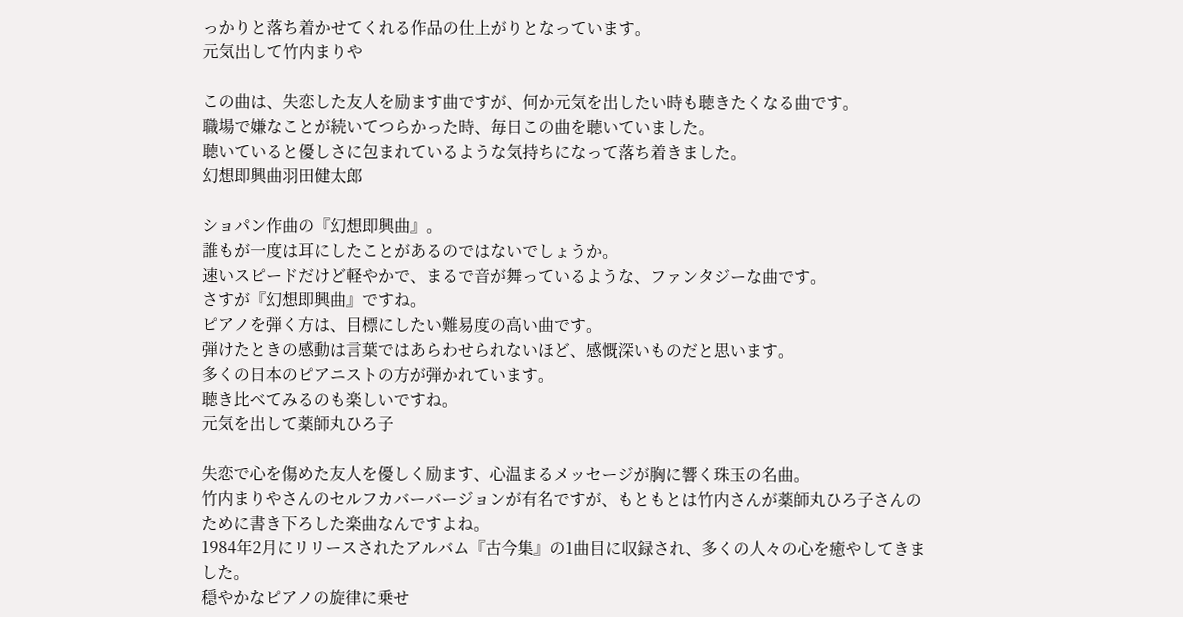っかりと落ち着かせてくれる作品の仕上がりとなっています。
元気出して竹内まりや

この曲は、失恋した友人を励ます曲ですが、何か元気を出したい時も聴きたくなる曲です。
職場で嫌なことが続いてつらかった時、毎日この曲を聴いていました。
聴いていると優しさに包まれているような気持ちになって落ち着きました。
幻想即興曲羽田健太郎

ショパン作曲の『幻想即興曲』。
誰もが一度は耳にしたことがあるのではないでしょうか。
速いスピードだけど軽やかで、まるで音が舞っているような、ファンタジーな曲です。
さすが『幻想即興曲』ですね。
ピアノを弾く方は、目標にしたい難易度の高い曲です。
弾けたときの感動は言葉ではあらわせられないほど、感慨深いものだと思います。
多くの日本のピアニストの方が弾かれています。
聴き比べてみるのも楽しいですね。
元気を出して薬師丸ひろ子

失恋で心を傷めた友人を優しく励ます、心温まるメッセージが胸に響く珠玉の名曲。
竹内まりやさんのセルフカバーバージョンが有名ですが、もともとは竹内さんが薬師丸ひろ子さんのために書き下ろした楽曲なんですよね。
1984年2月にリリースされたアルバム『古今集』の1曲目に収録され、多くの人々の心を癒やしてきました。
穏やかなピアノの旋律に乗せ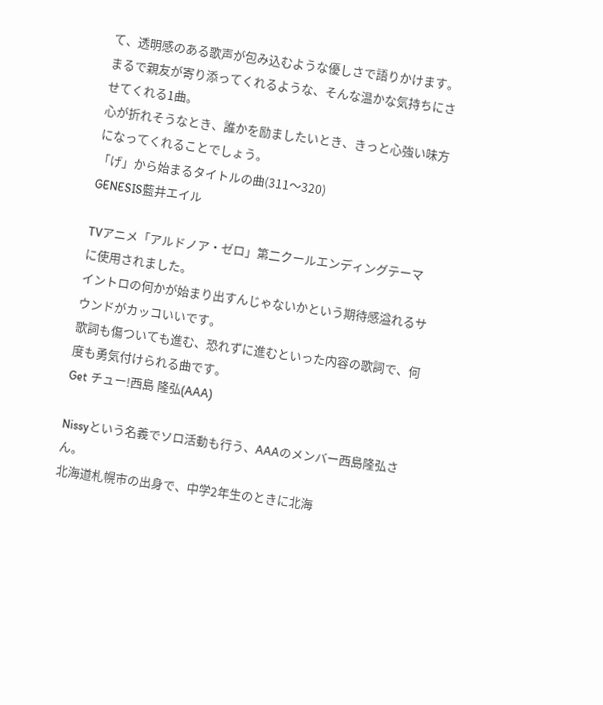て、透明感のある歌声が包み込むような優しさで語りかけます。
まるで親友が寄り添ってくれるような、そんな温かな気持ちにさせてくれる1曲。
心が折れそうなとき、誰かを励ましたいとき、きっと心強い味方になってくれることでしょう。
「げ」から始まるタイトルの曲(311〜320)
GENESIS藍井エイル

TVアニメ「アルドノア・ゼロ」第二クールエンディングテーマに使用されました。
イントロの何かが始まり出すんじゃないかという期待感溢れるサウンドがカッコいいです。
歌詞も傷ついても進む、恐れずに進むといった内容の歌詞で、何度も勇気付けられる曲です。
Get チュー!西島 隆弘(AAA)

Nissyという名義でソロ活動も行う、AAAのメンバー西島隆弘さん。
北海道札幌市の出身で、中学2年生のときに北海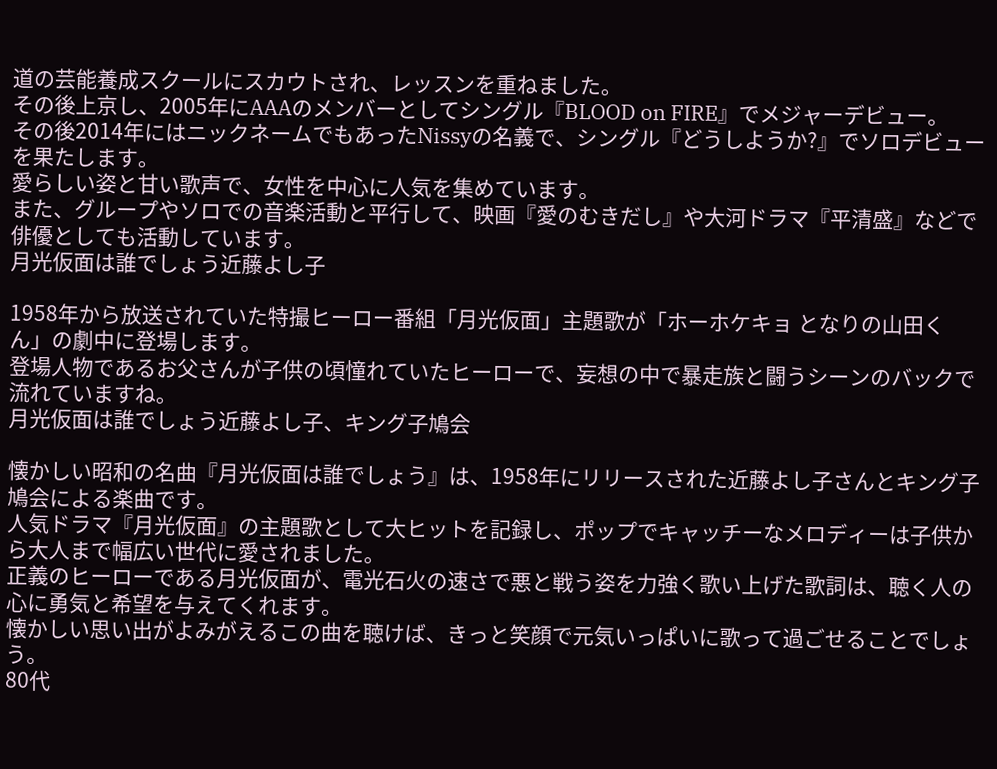道の芸能養成スクールにスカウトされ、レッスンを重ねました。
その後上京し、2005年にAAAのメンバーとしてシングル『BLOOD on FIRE』でメジャーデビュー。
その後2014年にはニックネームでもあったNissyの名義で、シングル『どうしようか?』でソロデビューを果たします。
愛らしい姿と甘い歌声で、女性を中心に人気を集めています。
また、グループやソロでの音楽活動と平行して、映画『愛のむきだし』や大河ドラマ『平清盛』などで俳優としても活動しています。
月光仮面は誰でしょう近藤よし子

1958年から放送されていた特撮ヒーロー番組「月光仮面」主題歌が「ホーホケキョ となりの山田くん」の劇中に登場します。
登場人物であるお父さんが子供の頃憧れていたヒーローで、妄想の中で暴走族と闘うシーンのバックで流れていますね。
月光仮面は誰でしょう近藤よし子、キング子鳩会

懐かしい昭和の名曲『月光仮面は誰でしょう』は、1958年にリリースされた近藤よし子さんとキング子鳩会による楽曲です。
人気ドラマ『月光仮面』の主題歌として大ヒットを記録し、ポップでキャッチーなメロディーは子供から大人まで幅広い世代に愛されました。
正義のヒーローである月光仮面が、電光石火の速さで悪と戦う姿を力強く歌い上げた歌詞は、聴く人の心に勇気と希望を与えてくれます。
懐かしい思い出がよみがえるこの曲を聴けば、きっと笑顔で元気いっぱいに歌って過ごせることでしょう。
80代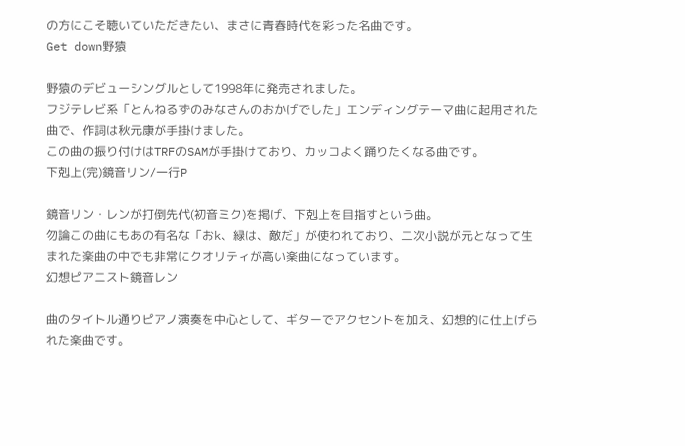の方にこそ聴いていただきたい、まさに青春時代を彩った名曲です。
Get down野猿

野猿のデビューシングルとして1998年に発売されました。
フジテレビ系「とんねるずのみなさんのおかげでした」エンディングテーマ曲に起用された曲で、作詞は秋元康が手掛けました。
この曲の振り付けはTRFのSAMが手掛けており、カッコよく踊りたくなる曲です。
下剋上(完)鏡音リン/一行P

鏡音リン・レンが打倒先代(初音ミク)を掲げ、下剋上を目指すという曲。
勿論この曲にもあの有名な「おk、緑は、敵だ」が使われており、二次小説が元となって生まれた楽曲の中でも非常にクオリティが高い楽曲になっています。
幻想ピアニスト鏡音レン

曲のタイトル通りピアノ演奏を中心として、ギターでアクセントを加え、幻想的に仕上げられた楽曲です。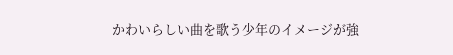かわいらしい曲を歌う少年のイメージが強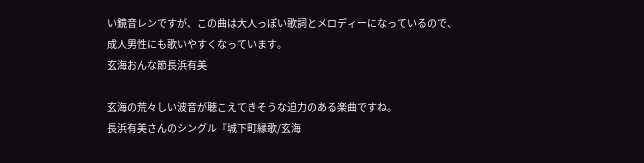い鏡音レンですが、この曲は大人っぽい歌詞とメロディーになっているので、成人男性にも歌いやすくなっています。
玄海おんな節長浜有美

玄海の荒々しい波音が聴こえてきそうな迫力のある楽曲ですね。
長浜有美さんのシングル『城下町縁歌/玄海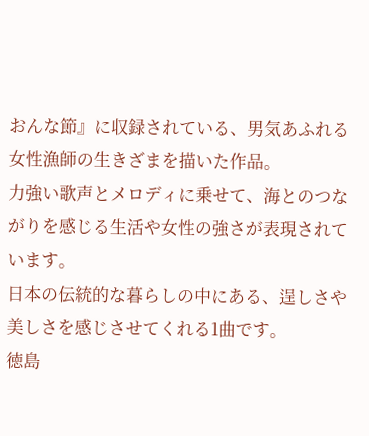おんな節』に収録されている、男気あふれる女性漁師の生きざまを描いた作品。
力強い歌声とメロディに乗せて、海とのつながりを感じる生活や女性の強さが表現されています。
日本の伝統的な暮らしの中にある、逞しさや美しさを感じさせてくれる1曲です。
徳島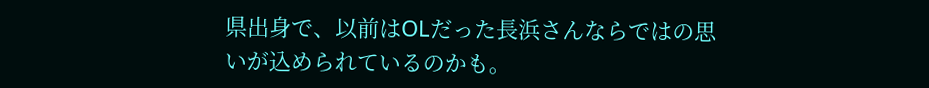県出身で、以前はOLだった長浜さんならではの思いが込められているのかも。